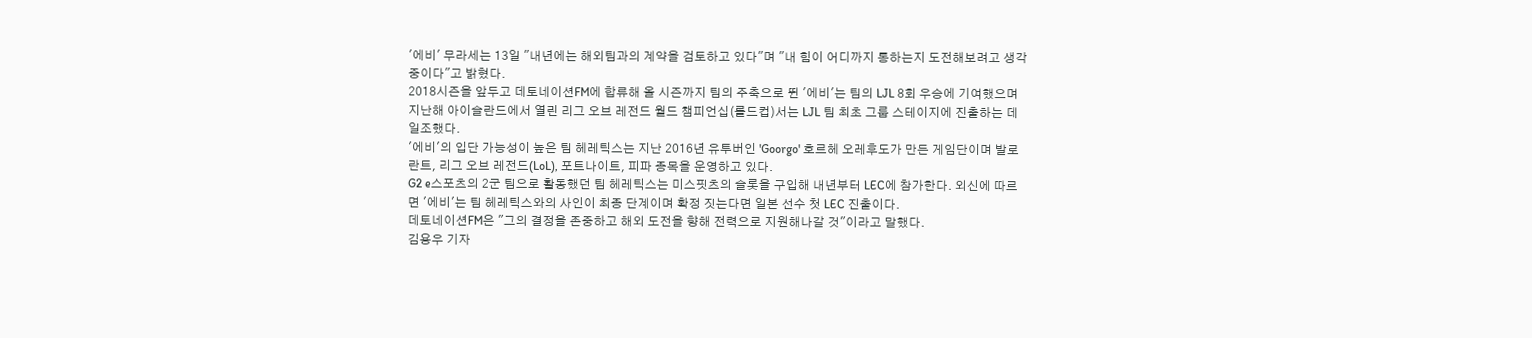'에비' 무라세는 13일 "내년에는 해외팀과의 계약을 검토하고 있다"며 "내 힘이 어디까지 통하는지 도전해보려고 생각 중이다"고 밝혔다.
2018시즌을 앞두고 데토네이션FM에 합류해 올 시즌까지 팀의 주축으로 뛴 '에비'는 팀의 LJL 8회 우승에 기여했으며 지난해 아이슬란드에서 열린 리그 오브 레전드 월드 챔피언십(롤드컵)서는 LJL 팀 최초 그룹 스테이지에 진출하는 데 일조했다.
'에비'의 입단 가능성이 높은 팀 헤레틱스는 지난 2016년 유투버인 'Goorgo' 호르헤 오레후도가 만든 게임단이며 발로란트, 리그 오브 레전드(LoL), 포트나이트, 피파 종목을 운영하고 있다.
G2 e스포츠의 2군 팀으로 활동했던 팀 헤레틱스는 미스핏츠의 슬롯을 구입해 내년부터 LEC에 참가한다. 외신에 따르면 '에비'는 팀 헤레틱스와의 사인이 최종 단계이며 확정 짓는다면 일본 선수 첫 LEC 진출이다.
데토네이션FM은 "그의 결정을 존중하고 해외 도전을 향해 전력으로 지원해나갈 것"이라고 말했다.
김용우 기자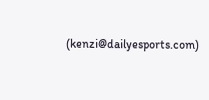(kenzi@dailyesports.com)